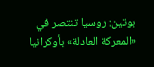بوتين: روسيا تنتصر في «المعركة العادلة» بأوكرانيا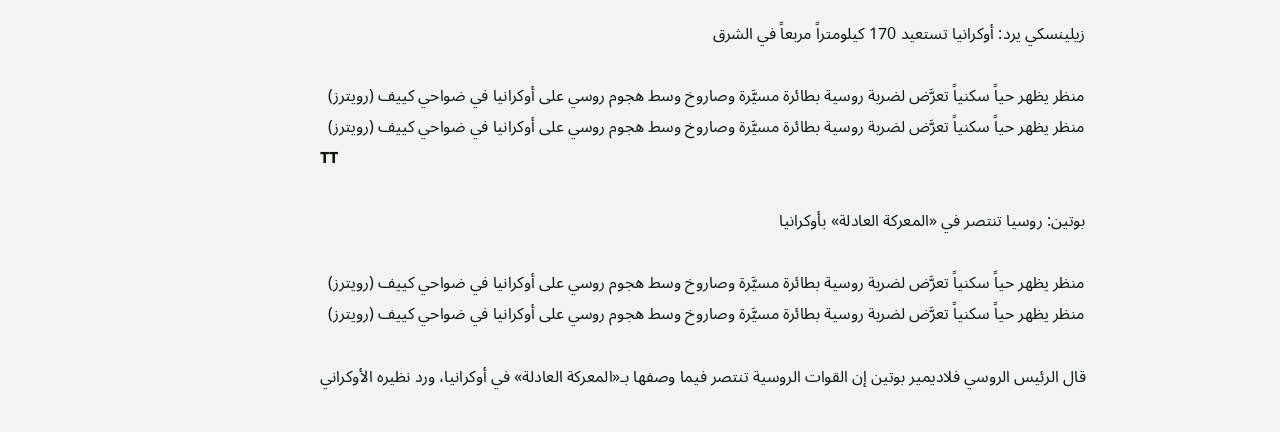زيلينسكي يرد: أوكرانيا تستعيد 170 كيلومتراً مربعاً في الشرق

منظر يظهر حياً سكنياً تعرَّض لضربة روسية بطائرة مسيَّرة وصاروخ وسط هجوم روسي على أوكرانيا في ضواحي كييف (رويترز)
منظر يظهر حياً سكنياً تعرَّض لضربة روسية بطائرة مسيَّرة وصاروخ وسط هجوم روسي على أوكرانيا في ضواحي كييف (رويترز)
TT

بوتين: روسيا تنتصر في «المعركة العادلة» بأوكرانيا

منظر يظهر حياً سكنياً تعرَّض لضربة روسية بطائرة مسيَّرة وصاروخ وسط هجوم روسي على أوكرانيا في ضواحي كييف (رويترز)
منظر يظهر حياً سكنياً تعرَّض لضربة روسية بطائرة مسيَّرة وصاروخ وسط هجوم روسي على أوكرانيا في ضواحي كييف (رويترز)

قال الرئيس الروسي فلاديمير بوتين إن القوات الروسية تنتصر فيما وصفها بـ«المعركة العادلة» في أوكرانيا، ورد نظيره الأوكراني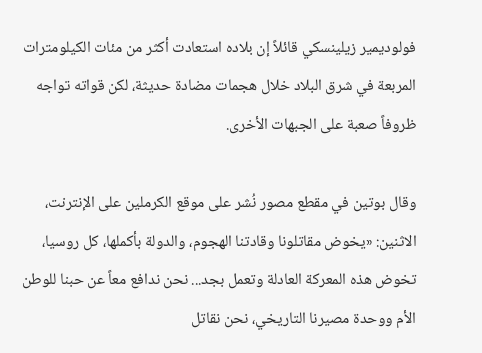فولوديمير زيلينسكي قائلاً إن بلاده استعادت أكثر من مئات الكيلومترات المربعة في شرق البلاد خلال هجمات مضادة حديثة، لكن قواته تواجه ظروفاً صعبة على الجبهات الأخرى.

وقال بوتين في مقطع مصور نُشر على موقع الكرملين على الإنترنت، الاثنين: «يخوض مقاتلونا وقادتنا الهجوم، والدولة بأكملها، كل روسيا، تخوض هذه المعركة العادلة وتعمل بجد... نحن ندافع معاً عن حبنا للوطن الأم ووحدة مصيرنا التاريخي، نحن نقاتل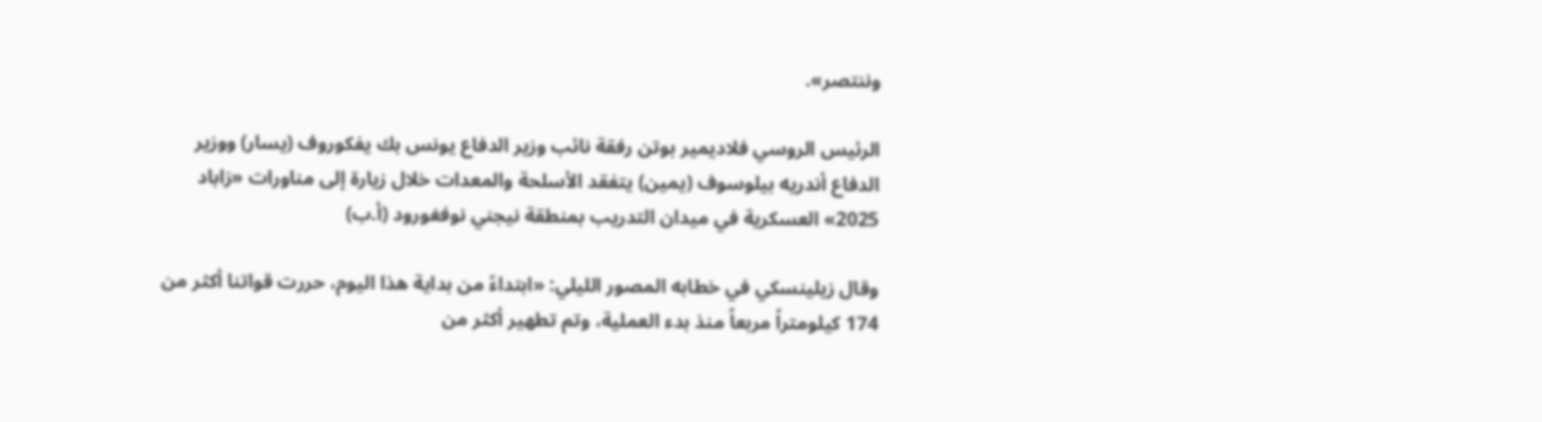وننتصر».

الرئيس الروسي فلاديمير بوتن رفقة نائب وزير الدفاع يونس بك يفكوروف (يسار) ووزير الدفاع أندريه بيلوسوف (يمين) يتفقد الأسلحة والمعدات خلال زيارة إلى مناورات «زاباد 2025» العسكرية في ميدان التدريب بمنطقة نيجني نوفغورود (أ.ب)

وقال زيلينسكي في خطابه المصور الليلي: «ابتداءً من بداية هذا اليوم، حررت قواتنا أكثر من 174 كيلومتراً مربعاً منذ بدء العملية، وتم تطهير أكثر من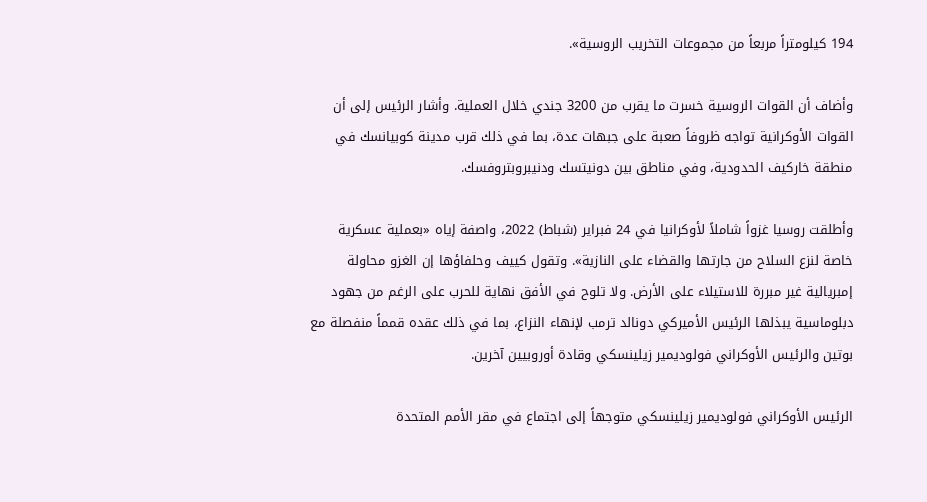194 كيلومتراً مربعاً من مجموعات التخريب الروسية».

وأضاف أن القوات الروسية خسرت ما يقرب من 3200 جندي خلال العملية. وأشار الرئيس إلى أن القوات الأوكرانية تواجه ظروفاً صعبة على جبهات عدة، بما في ذلك قرب مدينة كوبيانسك في منطقة خاركيف الحدودية، وفي مناطق بين دونيتسك ودنيبروبتروفسك.

وأطلقت روسيا غزواً شاملاً لأوكرانيا في 24 فبراير (شباط) 2022، واصفة إياه «بعملية عسكرية خاصة لنزع السلاح من جارتها والقضاء على النازية». وتقول كييف وحلفاؤها إن الغزو محاولة إمبريالية غير مبررة للاستيلاء على الأرض. ولا تلوح في الأفق نهاية للحرب على الرغم من جهود دبلوماسية يبذلها الرئيس الأميركي دونالد ترمب لإنهاء النزاع، بما في ذلك عقده قمماً منفصلة مع بوتين والرئيس الأوكراني فولوديمير زيلينسكي وقادة أوروبيين آخرين.

الرئيس الأوكراني فولوديمير زيلينسكي متوجهاً إلى اجتماع في مقر الأمم المتحدة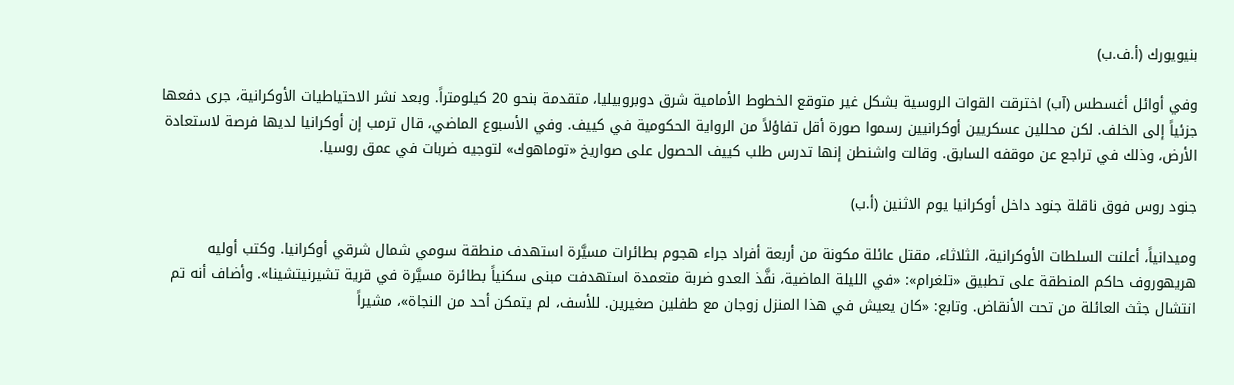بنيويورك (أ.ف.ب)

وفي أوائل أغسطس (آب) اخترقت القوات الروسية بشكل غير متوقع الخطوط الأمامية شرق دوبروبيليا، متقدمة بنحو 20 كيلومتراً. وبعد نشر الاحتياطيات الأوكرانية، جرى دفعها جزئياً إلى الخلف. لكن محللين عسكريين أوكرانيين رسموا صورة أقل تفاؤلاً من الرواية الحكومية في كييف. وفي الأسبوع الماضي، قال ترمب إن أوكرانيا لديها فرصة لاستعادة الأرض، وذلك في تراجع عن موقفه السابق. وقالت واشنطن إنها تدرس طلب كييف الحصول على صواريخ «توماهوك» لتوجيه ضربات في عمق روسيا.

جنود روس فوق ناقلة جنود داخل أوكرانيا يوم الاثنين (أ.ب)

وميدانياً، أعلنت السلطات الأوكرانية، الثلاثاء، مقتل عائلة مكونة من أربعة أفراد جراء هجوم بطائرات مسيَّرة استهدف منطقة سومي شمال شرقي أوكرانيا. وكتب أوليه هريهوروف حاكم المنطقة على تطبيق «تلغرام»: «في الليلة الماضية، نفَّذ العدو ضربة متعمدة استهدفت مبنى سكنياً بطائرة مسيَّرة في قرية تشيرنيتشينا». وأضاف أنه تم انتشال جثث العائلة من تحت الأنقاض. وتابع: «كان يعيش في هذا المنزل زوجان مع طفلين صغيرين. للأسف، لم يتمكن أحد من النجاة»، مشيراً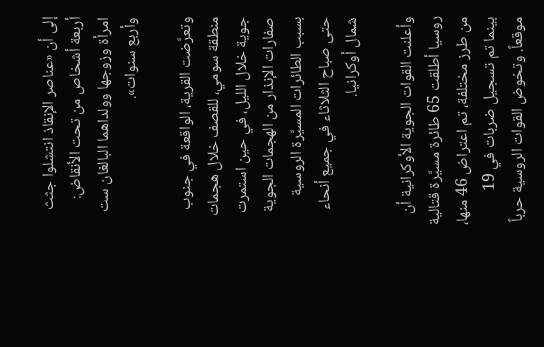إلى أن «عناصر الإنقاذ انتشلوا جثث أربعة أشخاص من تحت الأنقاض: امرأة وزوجها وولداهما البالغان ست وأربع سنوات».

وتعرَّضت القرية، الواقعة في جنوب منطقة سومي، للقصف خلال هجمات جوية خلال الليل، في حين استمرت صفارات الإنذار من الهجمات الجوية بسبب الطائرات المسيَّرة الروسية حتى صباح الثلاثاء في جميع أنحاء شمال أوكرانيا.

وأعلنت القوات الجوية الأوكرانية أن روسيا أطلقت 65 طائرة مسيَّرة قتالية من طرز مختلفة، تم اعتراض 46 منها، بينما تم تسجيل ضربات في 19 موقعاً. وتخوض القوات الروسية حرباً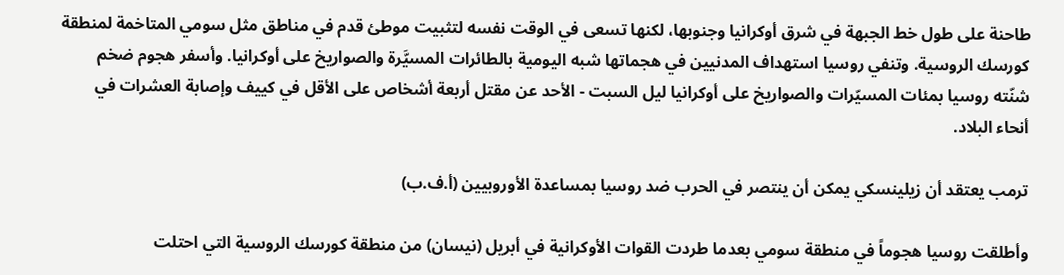طاحنة على طول خط الجبهة في شرق أوكرانيا وجنوبها، لكنها تسعى في الوقت نفسه لتثبيت موطئ قدم في مناطق مثل سومي المتاخمة لمنطقة كورسك الروسية. وتنفي روسيا استهداف المدنيين في هجماتها شبه اليومية بالطائرات المسيَّرة والصواريخ على أوكرانيا. وأسفر هجوم ضخم شنّته روسيا بمئات المسيّرات والصواريخ على أوكرانيا ليل السبت - الأحد عن مقتل أربعة أشخاص على الأقل في كييف وإصابة العشرات في أنحاء البلاد.

ترمب يعتقد أن زيلينسكي يمكن أن ينتصر في الحرب ضد روسيا بمساعدة الأوروبيين (أ.ف.ب)

وأطلقت روسيا هجوماً في منطقة سومي بعدما طردت القوات الأوكرانية في أبريل (نيسان) من منطقة كورسك الروسية التي احتلت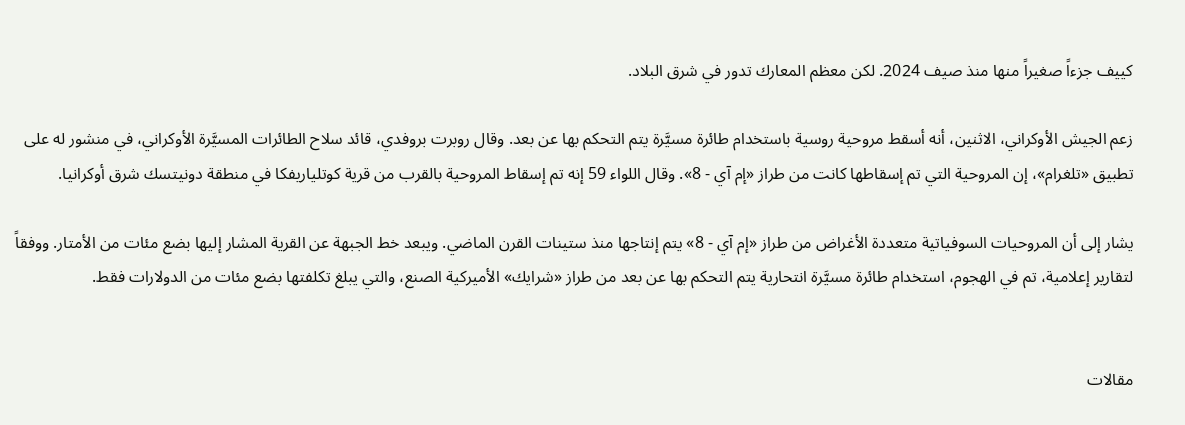كييف جزءاً صغيراً منها منذ صيف 2024. لكن معظم المعارك تدور في شرق البلاد.

زعم الجيش الأوكراني، الاثنين، أنه أسقط مروحية روسية باستخدام طائرة مسيَّرة يتم التحكم بها عن بعد. وقال روبرت بروفدي، قائد سلاح الطائرات المسيَّرة الأوكراني، في منشور له على تطبيق «تلغرام»، إن المروحية التي تم إسقاطها كانت من طراز «إم آي - 8». وقال اللواء 59 إنه تم إسقاط المروحية بالقرب من قرية كوتلياريفكا في منطقة دونيتسك شرق أوكرانيا.

يشار إلى أن المروحيات السوفياتية متعددة الأغراض من طراز «إم آي - 8» يتم إنتاجها منذ ستينات القرن الماضي. ويبعد خط الجبهة عن القرية المشار إليها بضع مئات من الأمتار. ووفقاً لتقارير إعلامية، تم في الهجوم، استخدام طائرة مسيَّرة انتحارية يتم التحكم بها عن بعد من طراز «شرايك» الأميركية الصنع، والتي يبلغ تكلفتها بضع مئات من الدولارات فقط.


مقالات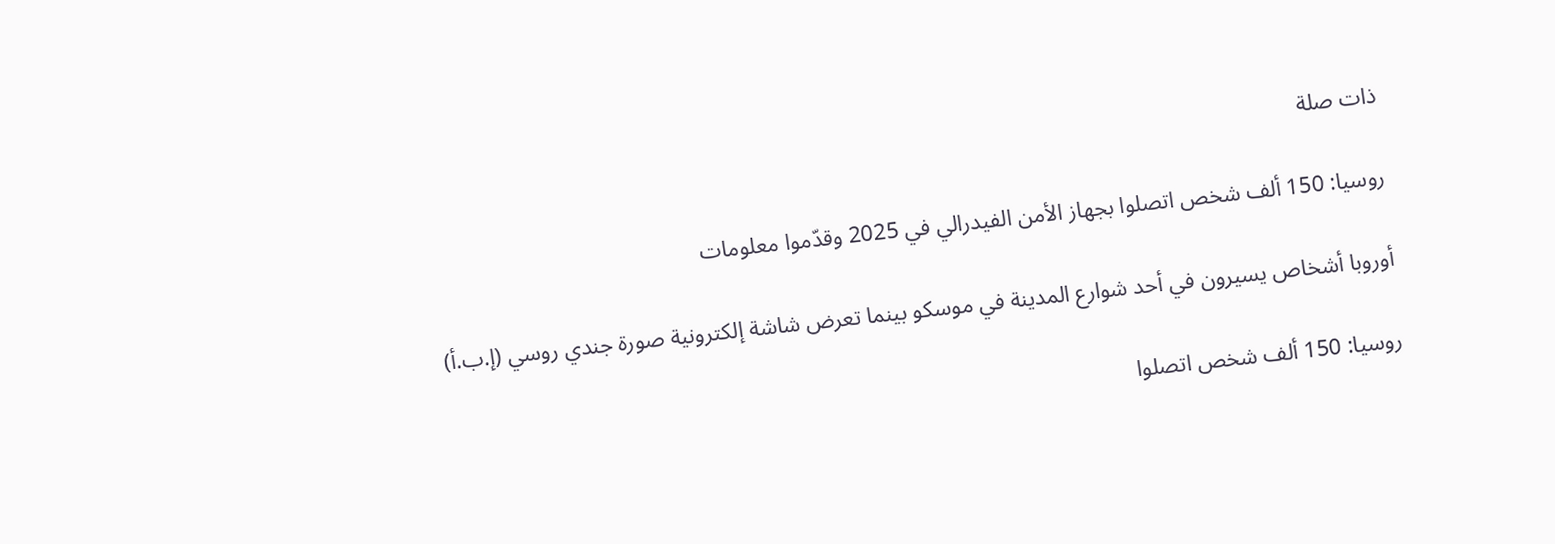ذات صلة

روسيا: 150 ألف شخص اتصلوا بجهاز الأمن الفيدرالي في 2025 وقدّموا معلومات

أوروبا أشخاص يسيرون في أحد شوارع المدينة في موسكو بينما تعرض شاشة إلكترونية صورة جندي روسي (إ.ب.أ)

روسيا: 150 ألف شخص اتصلوا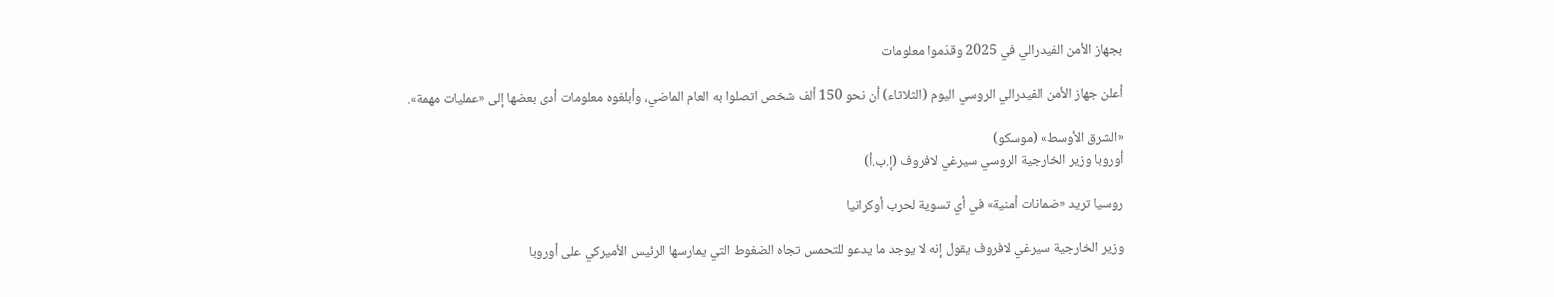بجهاز الأمن الفيدرالي في 2025 وقدّموا معلومات

أعلن جهاز الأمن الفيدرالي الروسي اليوم (الثلاثاء) أن نحو 150 ألف شخص اتصلوا به العام الماضي، وأبلغوه معلومات أدى بعضها إلى «عمليات مهمة».

«الشرق الأوسط» (موسكو)
أوروبا وزير الخارجية الروسي سيرغي لافروف (إ.ب.أ)

روسيا تريد «ضمانات أمنية» في أي تسوية لحرب أوكرانيا

وزير الخارجية سيرغي لافروف يقول إنه لا يوجد ما يدعو للتحمس تجاه الضغوط التي يمارسها الرئيس الأميركي على أوروبا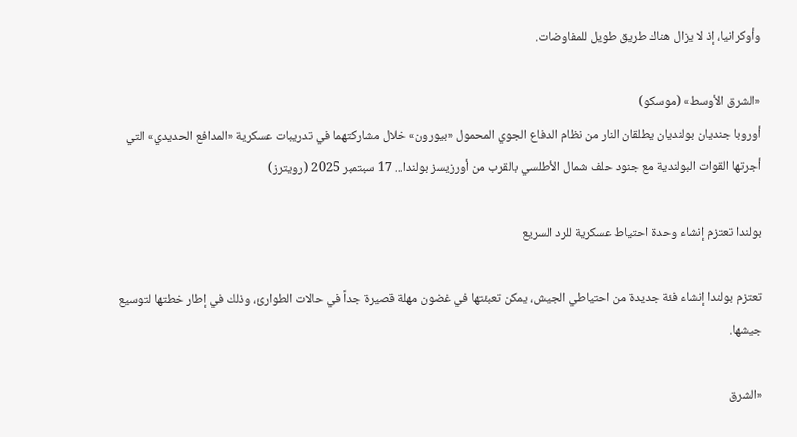وأوكرانيا، إذ لا يزال هناك طريق طويل للمفاوضات.

«الشرق الأوسط» (موسكو)
أوروبا جنديان بولنديان يطلقان النار من نظام الدفاع الجوي المحمول «بيورون» خلال مشاركتهما في تدريبات عسكرية «المدافع الحديدي» التي أجرتها القوات البولندية مع جنود حلف شمال الأطلسي بالقرب من أورزيسز بولندا... 17 سبتمبر 2025 (رويترز)

بولندا تعتزم إنشاء وحدة احتياط عسكرية للرد السريع

تعتزم بولندا إنشاء فئة جديدة من احتياطي الجيش، يمكن تعبئتها في غضون مهلة قصيرة جداً في حالات الطوارئ، وذلك في إطار خطتها لتوسيع جيشها.

«الشرق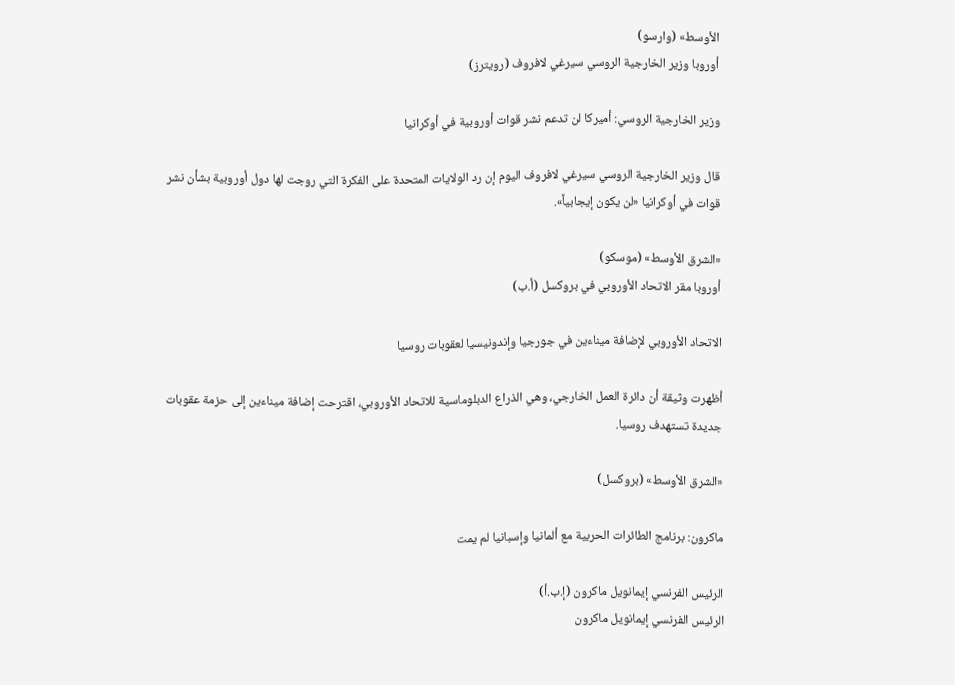الأوسط» (وارسو)
أوروبا وزير الخارجية الروسي سيرغي لافروف (رويترز)

وزير الخارجية الروسي: أميركا لن تدعم نشر قوات أوروبية في أوكرانيا

قال وزير الخارجية الروسي سيرغي لافروف اليوم إن رد الولايات المتحدة على الفكرة التي روجت لها دول أوروبية بشأن نشر قوات في أوكرانيا «لن يكون إيجابياً».

«الشرق الأوسط» (موسكو)
أوروبا مقر الاتحاد الأوروبي في بروكسل (أ.ب)

الاتحاد الأوروبي لإضافة ميناءين في جورجيا وإندونيسيا لعقوبات روسيا

أظهرت وثيقة أن دائرة العمل الخارجي، وهي الذراع الدبلوماسية ‌للاتحاد الأوروبي، اقترحت ‌إضافة ‌ميناءين إلى حزمة عقوبات جديدة تستهدف روسيا.

«الشرق الأوسط» (بروكسل)

ماكرون: برنامج الطائرات الحربية مع ألمانيا وإسبانيا لم يمت

الرئيس الفرنسي إيمانويل ماكرون (إ.ب.أ)
الرئيس الفرنسي إيمانويل ماكرون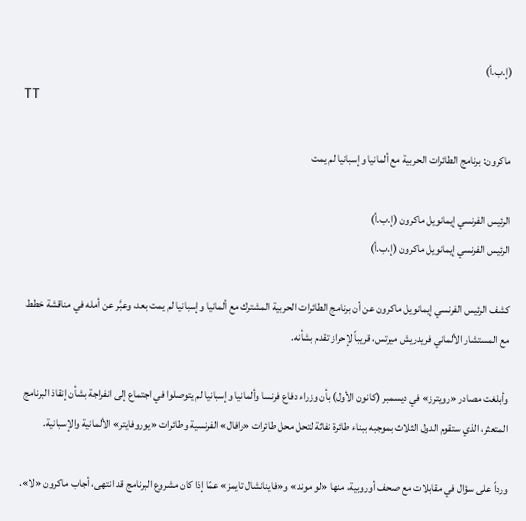(إ.ب.أ)
TT

ماكرون: برنامج الطائرات الحربية مع ألمانيا وإسبانيا لم يمت

الرئيس الفرنسي إيمانويل ماكرون (إ.ب.أ)
الرئيس الفرنسي إيمانويل ماكرون (إ.ب.أ)

كشف الرئيس الفرنسي إيمانويل ماكرون عن أن برنامج الطائرات الحربية المشترك مع ألمانيا وإسبانيا لم يمت بعد، وعبَّر عن أمله في مناقشة خطط مع المستشار الألماني فريدريش ميرتس، قريباً لإحراز تقدم ‌بشأنه.

وأبلغت مصادر ‌«رويترز» في ديسمبر (كانون ‌الأول) بأن وزراء دفاع فرنسا وألمانيا وإسبانيا لم يتوصلوا في اجتماع إلى انفراجة بشأن إنقاذ البرنامج المتعثر، الذي ستقوم الدول الثلاث بموجبه ببناء طائرة نفاثة لتحل محل طائرات ‌«رافال» الفرنسية وطائرات «يوروفايتر» الألمانية والإسبانية.

ورداً على سؤال في مقابلات مع صحف أوروبية، منها «لو موند» و«فاينانشال تايمز» عمّا إذا كان مشروع البرنامج قد انتهى، أجاب ماكرون «لا».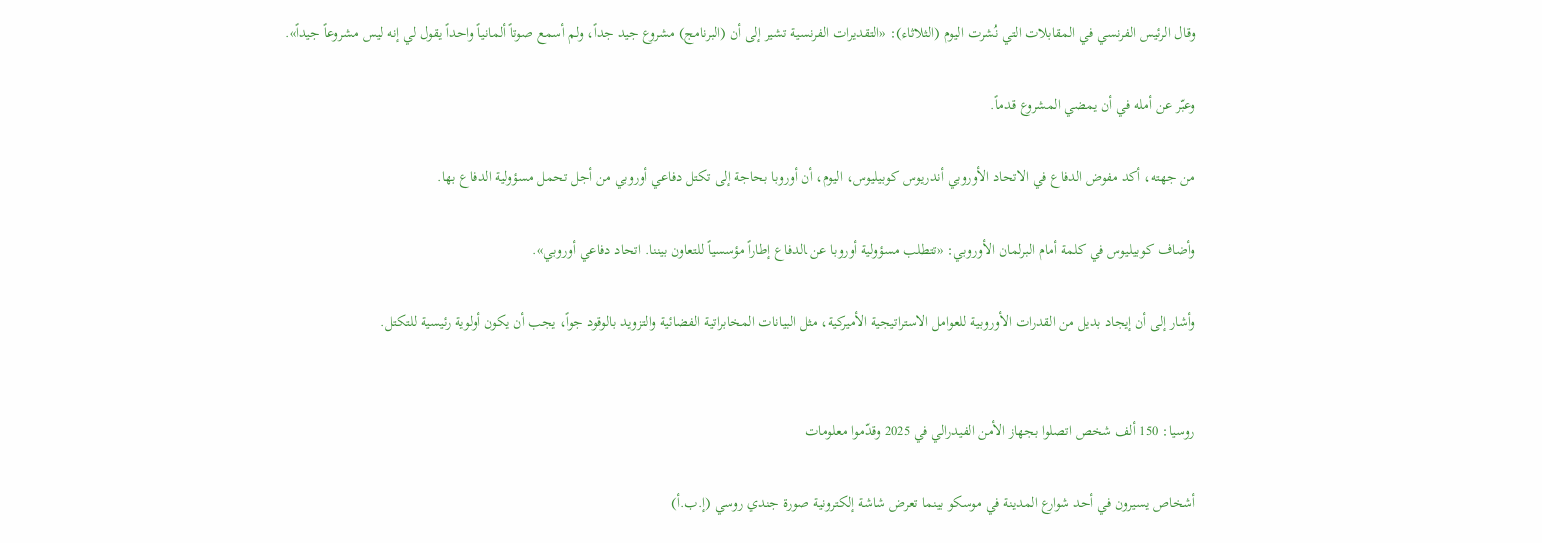وقال الرئيس الفرنسي في المقابلات التي نُشرت اليوم (الثلاثاء): «التقديرات الفرنسية تشير إلى أن (البرنامج) مشروع جيد جداً، ولم أسمع صوتاً ألمانياً واحداً يقول لي إنه ليس مشروعاً جيداً».

وعبّر عن أمله في أن يمضي ‌المشروع قدماً.

من جهته، أكد مفوض الدفاع في الاتحاد الأوروبي أندريوس كوبيليوس، اليوم، أن أوروبا ‌بحاجة إلى ‌تكتل ‌دفاعي أوروبي من ‌أجل تحمل مسؤولية الدفاع بها.

وأضاف كوبيليوس في كلمة أمام البرلمان الأوروبي: «تتطلب ‌مسؤولية أوروبا عن ‍الدفاع إطاراً مؤسسياً للتعاون بيننا. اتحاد دفاعي أوروبي».

وأشار إلى أن إيجاد بديل من القدرات الأوروبية للعوامل الاستراتيجية الأميركية، مثل البيانات المخابراتية الفضائية والتزويد بالوقود جواً، يجب أن يكون أولوية رئيسية للتكتل.


روسيا: 150 ألف شخص اتصلوا بجهاز الأمن الفيدرالي في 2025 وقدّموا معلومات

أشخاص يسيرون في أحد شوارع المدينة في موسكو بينما تعرض شاشة إلكترونية صورة جندي روسي (إ.ب.أ)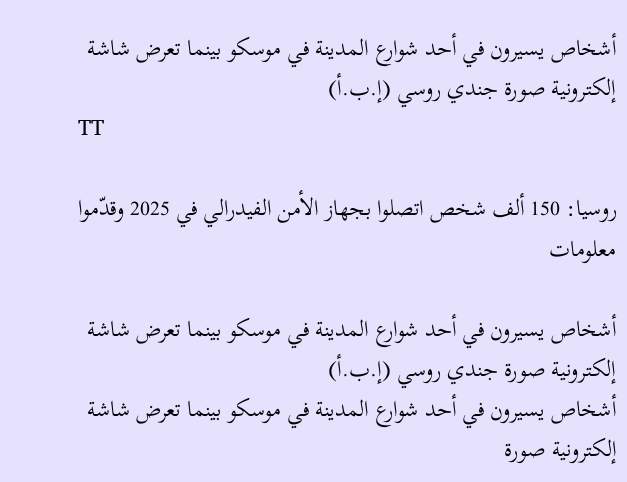أشخاص يسيرون في أحد شوارع المدينة في موسكو بينما تعرض شاشة إلكترونية صورة جندي روسي (إ.ب.أ)
TT

روسيا: 150 ألف شخص اتصلوا بجهاز الأمن الفيدرالي في 2025 وقدّموا معلومات

أشخاص يسيرون في أحد شوارع المدينة في موسكو بينما تعرض شاشة إلكترونية صورة جندي روسي (إ.ب.أ)
أشخاص يسيرون في أحد شوارع المدينة في موسكو بينما تعرض شاشة إلكترونية صورة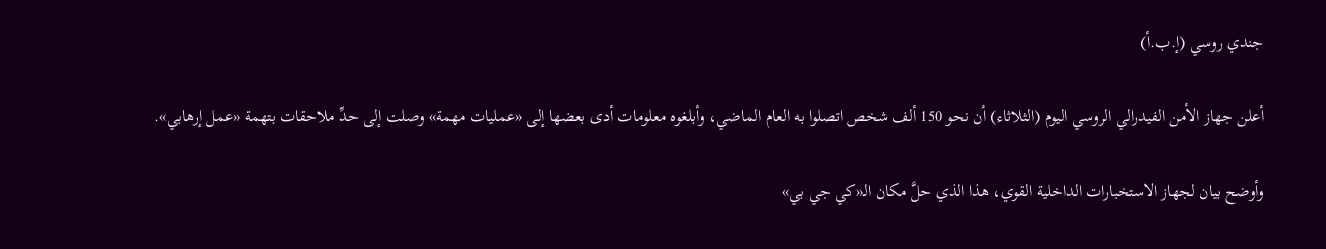جندي روسي (إ.ب.أ)

أعلن جهاز الأمن الفيدرالي الروسي اليوم (الثلاثاء) أن نحو 150 ألف شخص اتصلوا به العام الماضي، وأبلغوه معلومات أدى بعضها إلى «عمليات مهمة» وصلت إلى حدِّ ملاحقات بتهمة «عمل إرهابي».

وأوضح بيان لجهاز الاستخبارات الداخلية القوي، هذا الذي حلَّ مكان الـ«كي جي بي»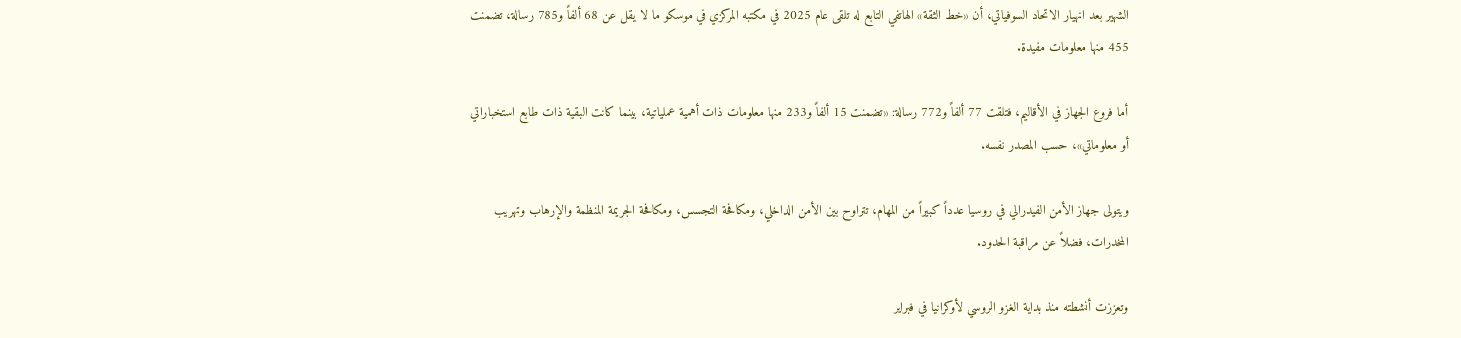الشهير بعد انهيار الاتحاد السوفياتي، أن «خط الثقة» الهاتفي التابع له تلقى عام 2025 في مكتبه المركزي في موسكو ما لا يقل عن 68 ألفاً و785 رسالة، تضمنت 455 منها معلومات مفيدة.

أما فروع الجهاز في الأقاليم، فتلقت 77 ألفاً و772 رسالة: «تضمنت 15 ألفاً و233 منها معلومات ذات أهمية عملياتية، بينما كانت البقية ذات طابع استخباراتي أو معلوماتي»، حسب المصدر نفسه.

ويتولى جهاز الأمن الفيدرالي في روسيا عدداً كبيراً من المهام، تتراوح بين الأمن الداخلي، ومكافحة التجسس، ومكافحة الجريمة المنظمة والإرهاب وتهريب المخدرات، فضلاً عن مراقبة الحدود.

وتعززت أنشطته منذ بداية الغزو الروسي لأوكرانيا في فبراير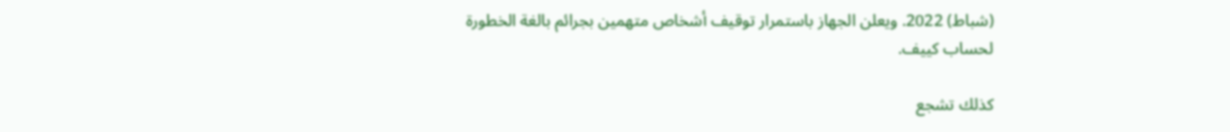(شباط) 2022. ويعلن الجهاز باستمرار توقيف أشخاص متهمين بجرائم بالغة الخطورة لحساب كييف.

كذلك تشجع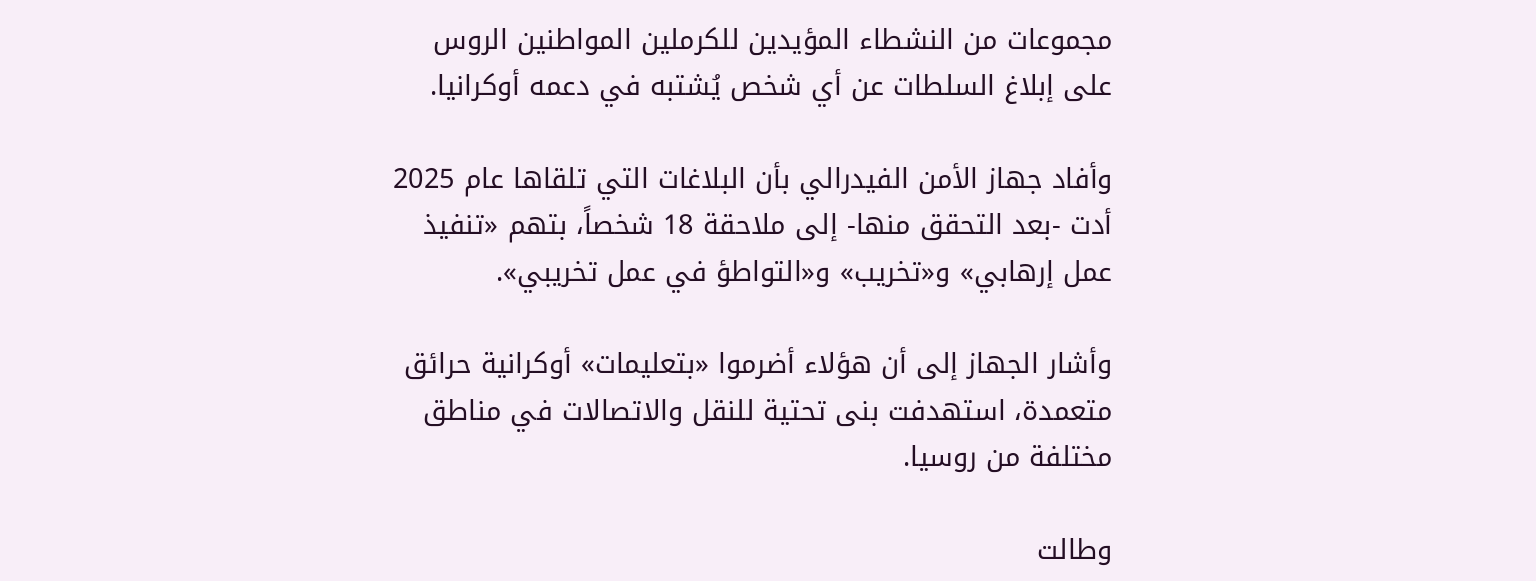مجموعات من النشطاء المؤيدين للكرملين المواطنين الروس على إبلاغ السلطات عن أي شخص يُشتبه في دعمه أوكرانيا.

وأفاد جهاز الأمن الفيدرالي بأن البلاغات التي تلقاها عام 2025 أدت -بعد التحقق منها- إلى ملاحقة 18 شخصاً، بتهم «تنفيذ عمل إرهابي» و«تخريب» و«التواطؤ في عمل تخريبي».

وأشار الجهاز إلى أن هؤلاء أضرموا «بتعليمات» أوكرانية حرائق متعمدة، استهدفت بنى تحتية للنقل والاتصالات في مناطق مختلفة من روسيا.

وطالت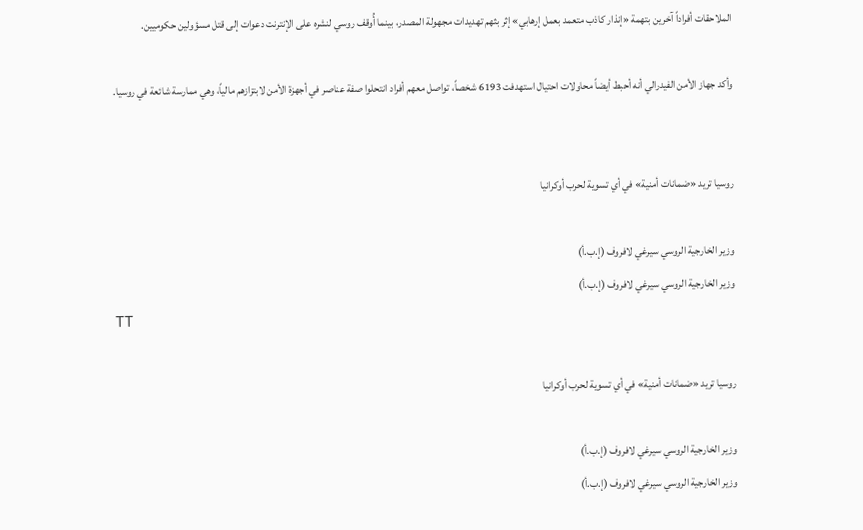الملاحقات أفراداً آخرين بتهمة «إنذار كاذب متعمد بعمل إرهابي» إثر بثهم تهديدات مجهولة المصدر، بينما أُوقف روسي لنشره على الإنترنت دعوات إلى قتل مسؤولين حكوميين.

وأكد جهاز الأمن الفيدرالي أنه أحبط أيضاً محاولات احتيال استهدفت 6193 شخصاً، تواصل معهم أفراد انتحلوا صفة عناصر في أجهزة الأمن لابتزازهم مالياً، وهي ممارسة شائعة في روسيا.


روسيا تريد «ضمانات أمنية» في أي تسوية لحرب أوكرانيا

وزير الخارجية الروسي سيرغي لافروف (إ.ب.أ)
وزير الخارجية الروسي سيرغي لافروف (إ.ب.أ)
TT

روسيا تريد «ضمانات أمنية» في أي تسوية لحرب أوكرانيا

وزير الخارجية الروسي سيرغي لافروف (إ.ب.أ)
وزير الخارجية الروسي سيرغي لافروف (إ.ب.أ)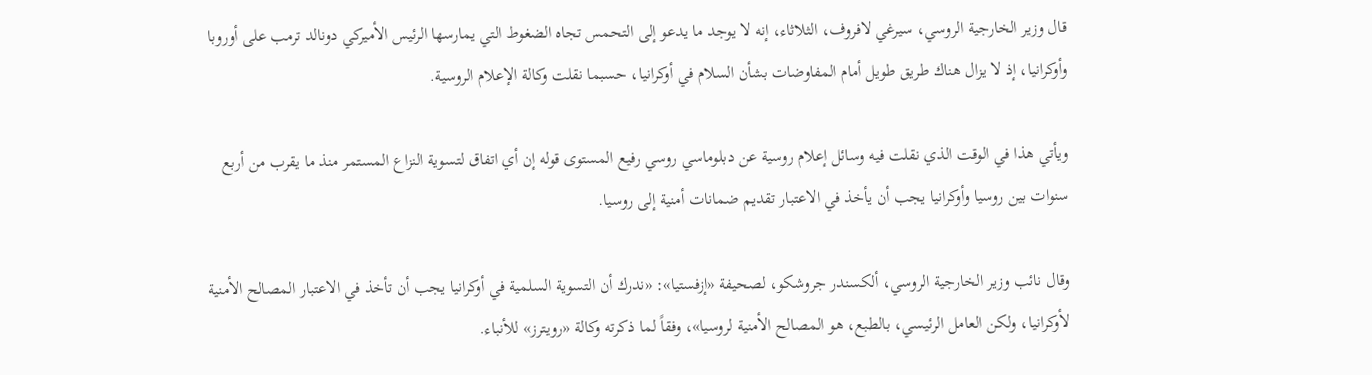قال وزير الخارجية الروسي، سيرغي لافروف، الثلاثاء، إنه لا يوجد ما يدعو إلى التحمس تجاه الضغوط التي يمارسها الرئيس الأميركي دونالد ترمب على أوروبا وأوكرانيا، إذ لا يزال هناك طريق طويل أمام المفاوضات بشأن السلام في أوكرانيا، حسبما نقلت وكالة الإعلام الروسية.

ويأتي هذا في الوقت الذي نقلت فيه وسائل إعلام روسية عن دبلوماسي روسي رفيع المستوى قوله إن أي اتفاق لتسوية النزاع المستمر منذ ما يقرب من أربع سنوات بين روسيا وأوكرانيا يجب أن يأخذ في الاعتبار تقديم ضمانات أمنية إلى روسيا.

وقال نائب وزير الخارجية الروسي، ألكسندر جروشكو، لصحيفة «إزفستيا»: «ندرك أن التسوية السلمية في أوكرانيا يجب أن تأخذ في الاعتبار المصالح الأمنية لأوكرانيا، ولكن العامل الرئيسي، ‌بالطبع، هو المصالح ‌الأمنية لروسيا»، وفقاً لما ذكرته وكالة «رويترز» للأنباء.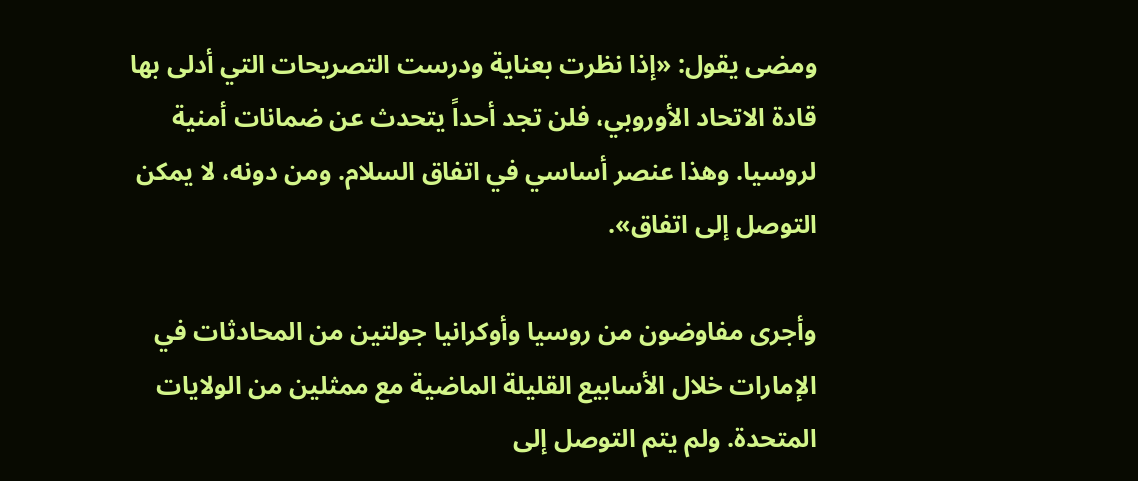ومضى يقول: «إذا ‌نظرت بعناية ودرست ‌التصريحات التي أدلى بها قادة الاتحاد الأوروبي، فلن تجد أحداً يتحدث عن ضمانات أمنية لروسيا. وهذا عنصر أساسي في اتفاق السلام. ومن دونه، لا يمكن التوصل إلى اتفاق».

وأجرى مفاوضون من روسيا وأوكرانيا جولتين من المحادثات في الإمارات خلال الأسابيع القليلة الماضية مع ممثلين من الولايات المتحدة. ولم يتم التوصل إلى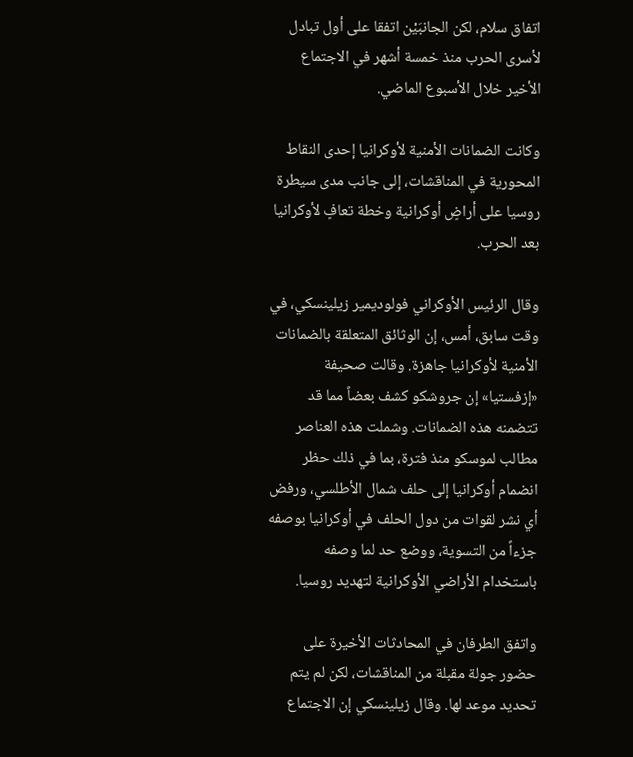اتفاق ‌سلام، لكن الجانبَيْن اتفقا على أول تبادل لأسرى الحرب منذ خمسة أشهر في الاجتماع الأخير خلال الأسبوع الماضي.

وكانت الضمانات الأمنية لأوكرانيا إحدى النقاط المحورية في المناقشات، إلى جانب مدى سيطرة روسيا على أراضٍ أوكرانية وخطة تعافٍ لأوكرانيا بعد الحرب.

وقال الرئيس الأوكراني فولوديمير زيلينسكي، في وقت سابق، أمس، إن الوثائق المتعلقة بالضمانات الأمنية لأوكرانيا جاهزة. وقالت صحيفة «إزفستيا» إن جروشكو كشف بعضاً مما قد تتضمنه هذه الضمانات. وشملت هذه العناصر مطالب لموسكو منذ فترة، بما في ذلك حظر انضمام أوكرانيا إلى حلف شمال الأطلسي، ورفض أي نشر لقوات من دول الحلف في أوكرانيا بوصفه جزءاً من التسوية، ووضع حد لما وصفه باستخدام الأراضي الأوكرانية لتهديد روسيا.

واتفق الطرفان في المحادثات الأخيرة على حضور جولة مقبلة من المناقشات، لكن لم ‌يتم تحديد موعد لها. وقال زيلينسكي إن الاجتماع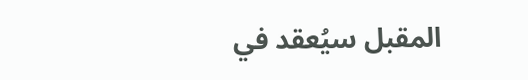المقبل سيُعقد في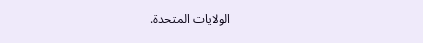الولايات المتحدة.